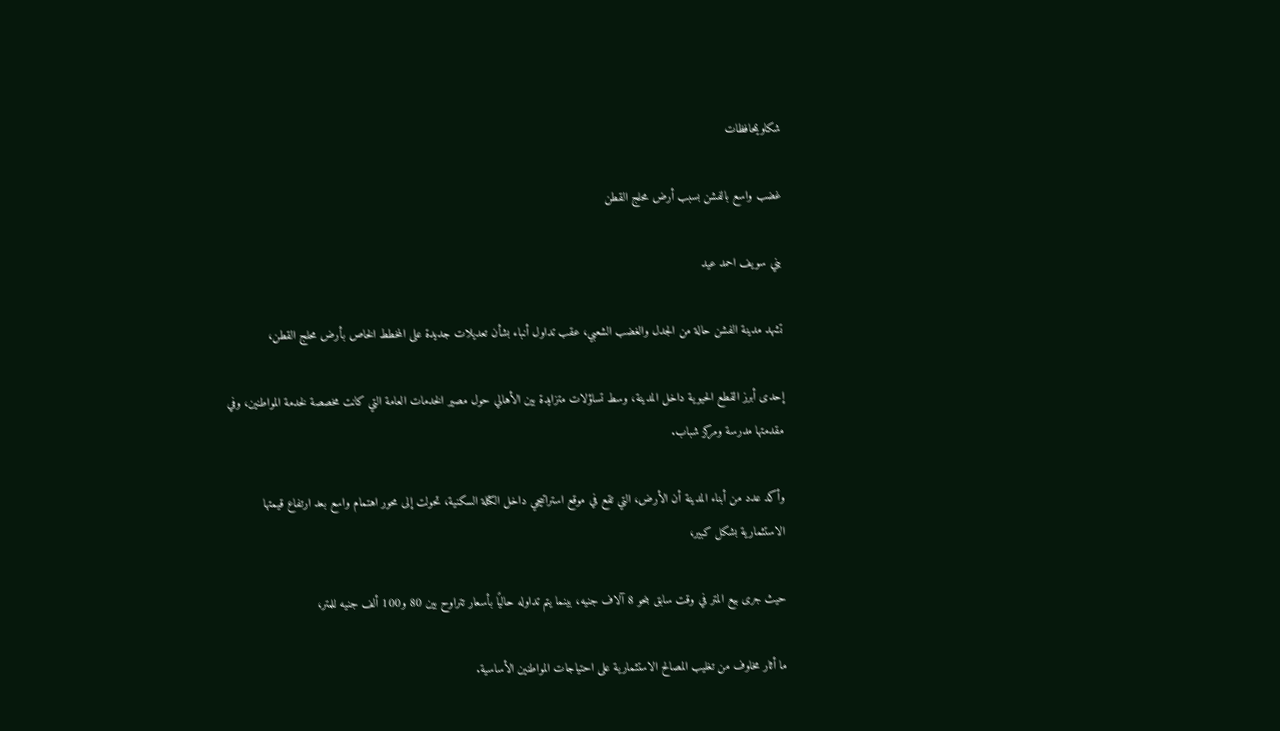شكاويمحافظات

غضب واسع بالفشن بسبب أرض محلج القطن

بني سويف احمد عيد

تشهد مدينة الفشن حالة من الجدل والغضب الشعبي، عقب تداول أنباء بشأن تعديلات جديدة على المخطط الخاص بأرض محلج القطن،

إحدى أبرز القطع الحيوية داخل المدينة، وسط تساؤلات متزايدة بين الأهالي حول مصير الخدمات العامة التي كانت مخصصة لخدمة المواطنين، وفي مقدمتها مدرسة ومركز شباب.

وأكد عدد من أبناء المدينة أن الأرض، التي تقع في موقع استراتيجي داخل الكتلة السكنية، تحولت إلى محور اهتمام واسع بعد ارتفاع قيمتها الاستثمارية بشكل كبير،

حيث جرى بيع المتر في وقت سابق بنحو 8 آلاف جنيه، بينما يتم تداوله حاليًا بأسعار تتراوح بين 80 و100 ألف جنيه للمتر،

ما أثار مخاوف من تغليب المصالح الاستثمارية على احتياجات المواطنين الأساسية.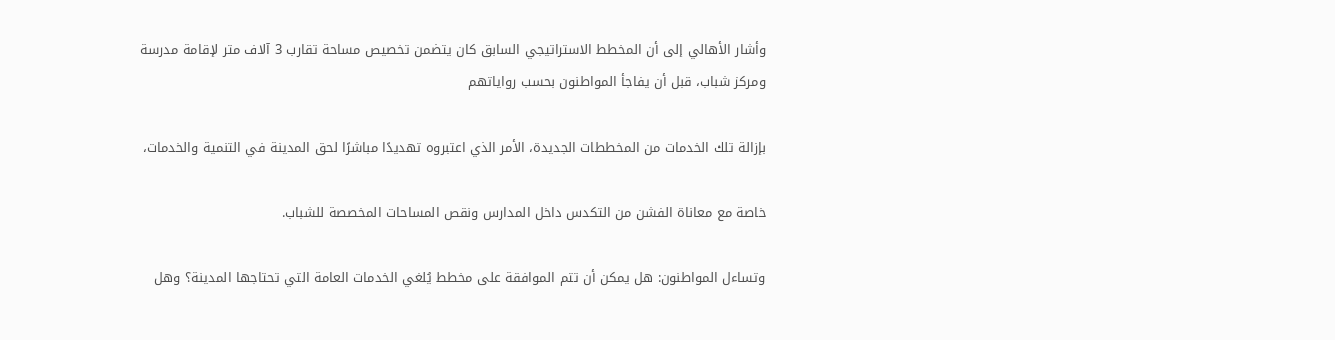وأشار الأهالي إلى أن المخطط الاستراتيجي السابق كان يتضمن تخصيص مساحة تقارب 3 آلاف متر لإقامة مدرسة ومركز شباب، قبل أن يفاجأ المواطنون بحسب رواياتهم

بإزالة تلك الخدمات من المخططات الجديدة، الأمر الذي اعتبروه تهديدًا مباشرًا لحق المدينة في التنمية والخدمات،

خاصة مع معاناة الفشن من التكدس داخل المدارس ونقص المساحات المخصصة للشباب.

وتساءل المواطنون: هل يمكن أن تتم الموافقة على مخطط يُلغي الخدمات العامة التي تحتاجها المدينة؟ وهل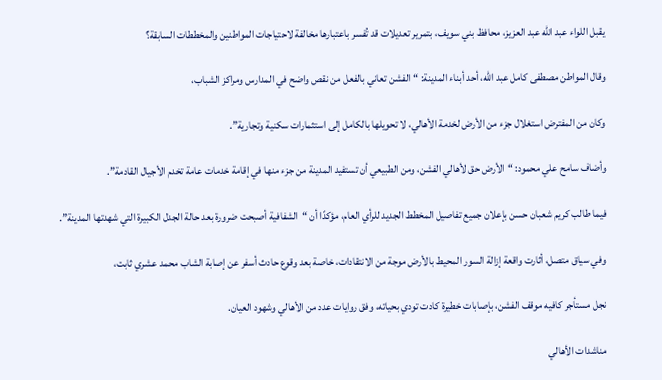يقبل اللواء عبد الله عبد العزيز، محافظ بني سويف، بتمرير تعديلات قد تُفسر باعتبارها مخالفة لاحتياجات المواطنين والمخططات السابقة؟

وقال المواطن مصطفى كامل عبد الله، أحد أبناء المدينة: “الفشن تعاني بالفعل من نقص واضح في المدارس ومراكز الشباب،

وكان من المفترض استغلال جزء من الأرض لخدمة الأهالي، لا تحويلها بالكامل إلى استثمارات سكنية وتجارية”.

وأضاف سامح علي محمود: “الأرض حق لأهالي الفشن، ومن الطبيعي أن تستفيد المدينة من جزء منها في إقامة خدمات عامة تخدم الأجيال القادمة”.

فيما طالب كريم شعبان حسن بإعلان جميع تفاصيل المخطط الجديد للرأي العام، مؤكدًا أن “الشفافية أصبحت ضرورة بعد حالة الجدل الكبيرة التي شهدتها المدينة”.

وفي سياق متصل، أثارت واقعة إزالة السور المحيط بالأرض موجة من الانتقادات، خاصة بعد وقوع حادث أسفر عن إصابة الشاب محمد عشري ثابت،

نجل مستأجر كافيه موقف الفشن، بإصابات خطيرة كادت تودي بحياته، وفق روايات عدد من الأهالي وشهود العيان.

مناشدات الأهالي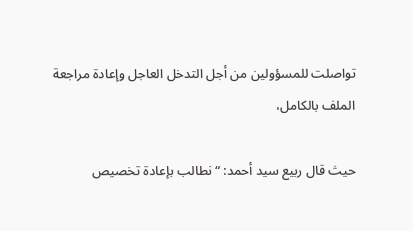تواصلت للمسؤولين من أجل التدخل العاجل وإعادة مراجعة الملف بالكامل،

حيث قال ربيع سيد أحمد: “نطالب بإعادة تخصيص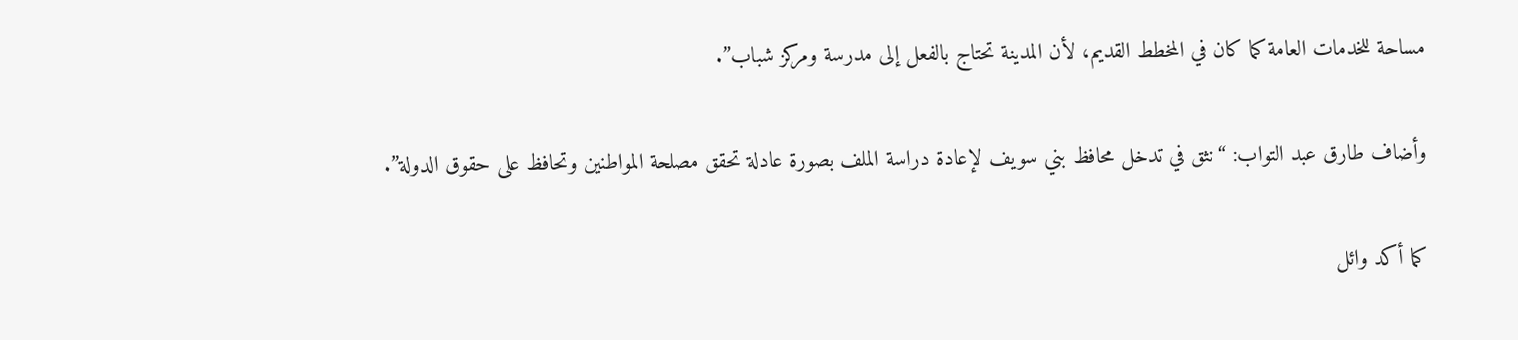مساحة للخدمات العامة كما كان في المخطط القديم، لأن المدينة تحتاج بالفعل إلى مدرسة ومركز شباب”.

وأضاف طارق عبد التواب: “نثق في تدخل محافظ بني سويف لإعادة دراسة الملف بصورة عادلة تحقق مصلحة المواطنين وتحافظ على حقوق الدولة”.

كما أكد وائل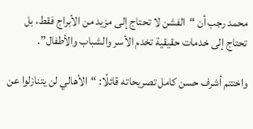محمد رجب أن “الفشن لا تحتاج إلى مزيد من الأبراج فقط، بل تحتاج إلى خدمات حقيقية تخدم الأسر والشباب والأطفال”.

واختتم أشرف حسن كامل تصريحاته قائلًا: “الأهالي لن يتنازلوا عن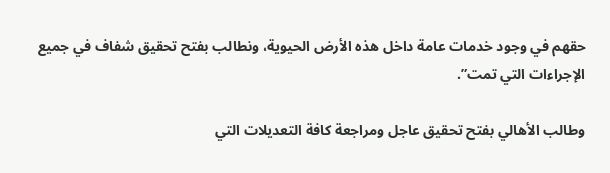حقهم في وجود خدمات عامة داخل هذه الأرض الحيوية، ونطالب بفتح تحقيق شفاف في جميع الإجراءات التي تمت”.

وطالب الأهالي بفتح تحقيق عاجل ومراجعة كافة التعديلات التي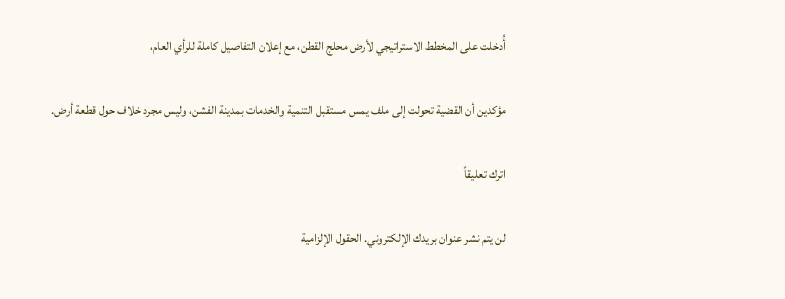أُدخلت على المخطط الاستراتيجي لأرض محلج القطن، مع إعلان التفاصيل كاملة للرأي العام،

مؤكدين أن القضية تحولت إلى ملف يمس مستقبل التنمية والخدمات بمدينة الفشن، وليس مجرد خلاف حول قطعة أرض.

اترك تعليقاً

لن يتم نشر عنوان بريدك الإلكتروني. الحقول الإلزامية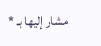مشار إليها بـ *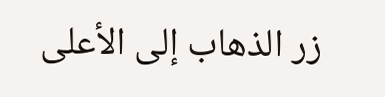زر الذهاب إلى الأعلى